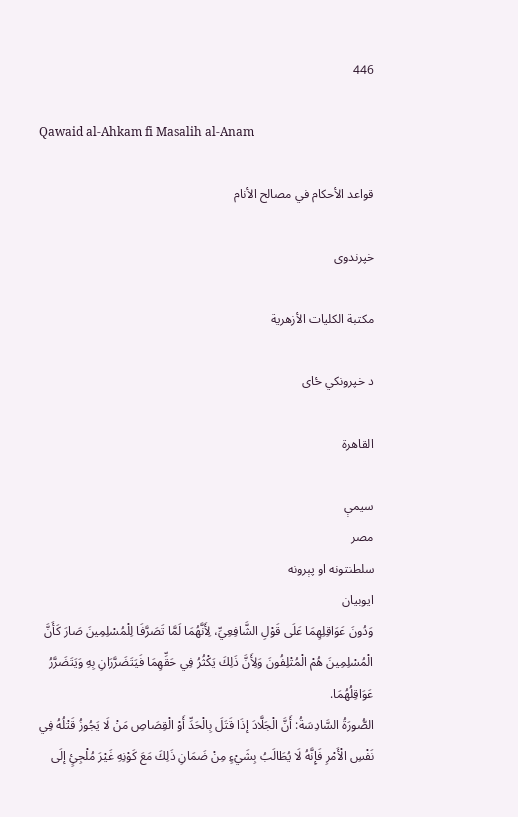446

Qawaid al-Ahkam fi Masalih al-Anam

قواعد الأحكام في مصالح الأنام

خپرندوی

مكتبة الكليات الأزهرية

د خپرونکي ځای

القاهرة

سیمې
مصر
سلطنتونه او پېرونه
ایوبیان
وَدُونَ عَوَاقِلِهِمَا عَلَى قَوْلِ الشَّافِعِيِّ، لِأَنَّهُمَا لَمَّا تَصَرَّفَا لِلْمُسْلِمِينَ صَارَ كَأَنَّ الْمُسْلِمِينَ هُمْ الْمُتْلِفُونَ وَلِأَنَّ ذَلِكَ يَكْثُرُ فِي حَقِّهِمَا فَيَتَضَرَّرَانِ بِهِ وَيَتَضَرَّرُ عَوَاقِلُهُمَا.
الصُّورَةُ السَّادِسَةُ: أَنَّ الْجَلَّادَ إذَا قَتَلَ بِالْحَدِّ أَوْ الْقِصَاصِ مَنْ لَا يَجُوزُ قَتْلُهُ فِي نَفْسِ الْأَمْرِ فَإِنَّهُ لَا يُطَالَبُ بِشَيْءٍ مِنْ ضَمَانِ ذَلِكَ مَعَ كَوْنِهِ غَيْرَ مُلْجِئٍ إلَى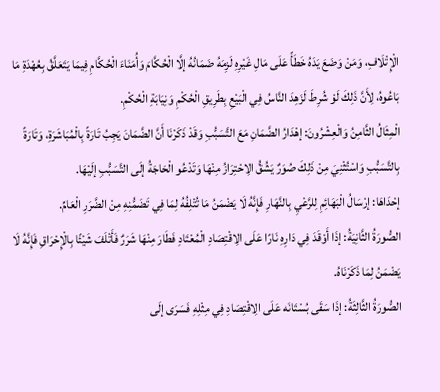الْإِتْلَافِ، وَمَنْ وَضَعَ يَدَهُ خَطَأً عَلَى مَالِ غَيْرِهِ لَزِمَهُ ضَمَانُهُ إلَّا الْحُكَّامَ وَأُمَنَاءَ الْحُكَّامِ فِيمَا يَتَعَلَّقُ بِعُهْدَةِ مَا بَاعُوهُ، لِأَنَّ ذَلِكَ لَوْ شُرِطَ لَزَهِدَ النَّاسُ فِي الْبَيْعِ بِطَرِيقِ الْحُكْمِ وَنِيَابَةِ الْحُكْمِ.
الْمِثَالُ الثَّامِنُ وَالْعِشْرُونَ: إهْدَارُ الضَّمَانِ مَعَ التَّسَبُّبِ وَقَدْ ذَكَرْنَا أَنَّ الضَّمَانَ يَجِبُ تَارَةً بِالْمُبَاشَرَةِ، وَتَارَةً بِالتَّسَبُّبِ وَاسْتُثْنِيَ مِنْ ذَلِكَ صُوَرٌ يَشُقُّ الِاحْتِرَازُ مِنْهَا وَتَدْعُو الْحَاجَةُ إلَى التَّسَبُّبِ إلَيْهَا.
إحْدَاهَا: إرْسَالُ الْبَهَائِمِ لِلرَّعْيِ بِالنَّهَارِ فَإِنَّهُ لَا يَضْمَنُ مَا تُتْلِفُهُ لِمَا فِي تَضَمُّنِهِ مِنْ الضَّرَرِ الْعَامِّ.
الصُّورَةُ الثَّانِيَةُ: إذَا أَوْقَدَ فِي دَارِهِ نَارًا عَلَى الِاقْتِصَادِ الْمُعْتَادِ فَطَارَ مِنْهَا شَرَرٌ فَأَتْلَفَ شَيْئًا بِالْإِحْرَاقِ فَإِنَّهُ لَا يَضْمَنُ لِمَا ذَكَرْنَاهُ.
الصُّورَةُ الثَّالِثَةُ: إذَا سَقَى بُسْتَانَه عَلَى الِاقْتِصَادِ فِي مِثْلِهِ فَسَرَى إلَى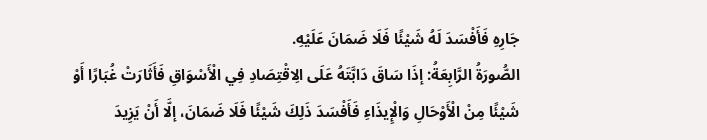جَارِهِ فَأَفْسَدَ لَهُ شَيْئًا فَلَا ضَمَانَ عَلَيْهِ.
الصُّورَةُ الرَّابِعَةُ: إذَا سَاقَ دَابَّتَهُ عَلَى الِاقْتِصَادِ فِي الْأَسْوَاقِ فَأَثَارَتْ غُبَارًا أَوْ شَيْئًا مِنْ الْأَوْحَالِ وَالْإِيذَاءِ فَأَفْسَدَ ذَلِكَ شَيْئًا فَلَا ضَمَانَ، إلَّا أَنْ يَزِيدَ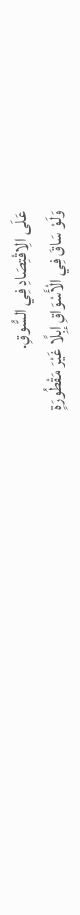عَلَى الِاقْتِصَادِ فِي السُّوقِ.
وَلَوْ سَاقَ فِي الْأَسْوَاقِ إبِلًا غَيْرَ مَقْطُورَةٍ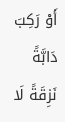أَوْ رَكِبَ دَابَّةً نَزِقَةً لَا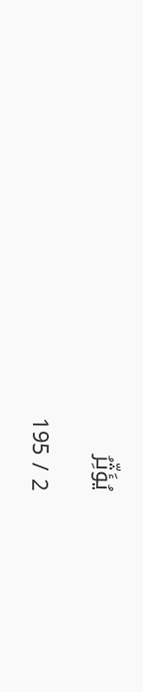يُؤَثِّرُ

2 / 195